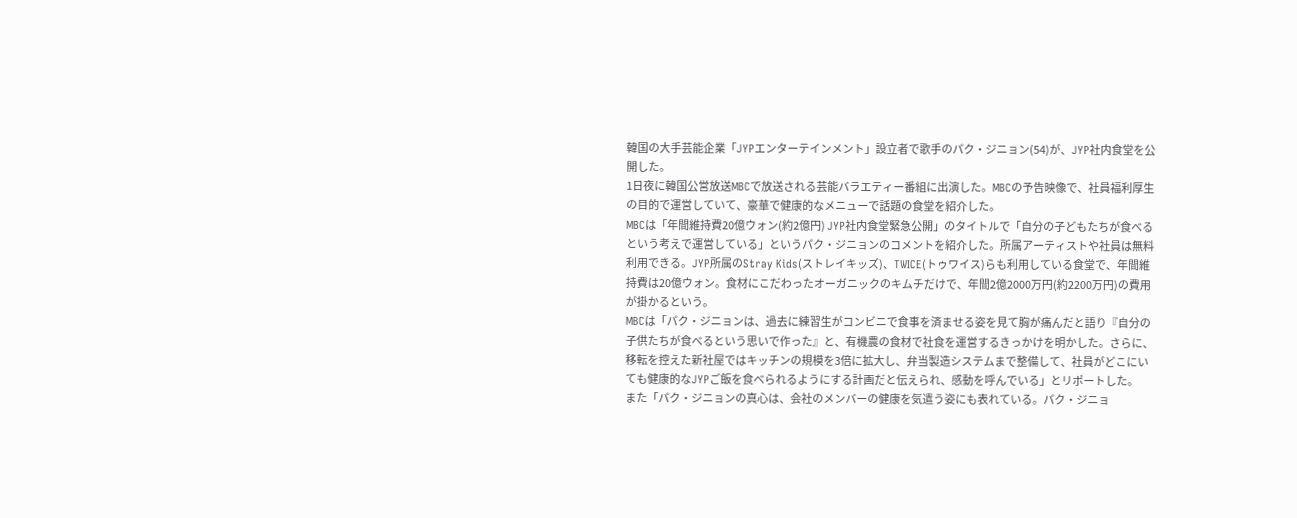韓国の大手芸能企業「JYPエンターテインメント」設立者で歌手のパク・ジニョン(54)が、JYP社内食堂を公開した。
1日夜に韓国公営放送MBCで放送される芸能バラエティー番組に出演した。MBCの予告映像で、社員福利厚生の目的で運営していて、豪華で健康的なメニューで話題の食堂を紹介した。
MBCは「年間維持費20億ウォン(約2億円) JYP社内食堂緊急公開」のタイトルで「自分の子どもたちが食べるという考えで運営している」というパク・ジニョンのコメントを紹介した。所属アーティストや社員は無料利用できる。JYP所属のStray Kids(ストレイキッズ)、TWICE(トゥワイス)らも利用している食堂で、年間維持費は20億ウォン。食材にこだわったオーガニックのキムチだけで、年間2億2000万円(約2200万円)の費用が掛かるという。
MBCは「パク・ジニョンは、過去に練習生がコンビニで食事を済ませる姿を見て胸が痛んだと語り『自分の子供たちが食べるという思いで作った』と、有機農の食材で社食を運営するきっかけを明かした。さらに、移転を控えた新社屋ではキッチンの規模を3倍に拡大し、弁当製造システムまで整備して、社員がどこにいても健康的なJYPご飯を食べられるようにする計画だと伝えられ、感動を呼んでいる」とリポートした。
また「パク・ジニョンの真心は、会社のメンバーの健康を気遣う姿にも表れている。パク・ジニョ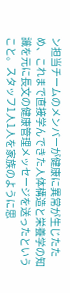ン担当チームのメンバーが健康に異常が生じたため、これまで直接学んできた人体構造と栄養学の知識を元に長文の健康管理メッセージを送ったということ。スタッフ1人1人を家族のように思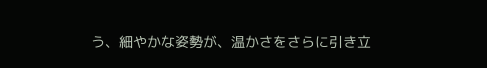う、細やかな姿勢が、温かさをさらに引き立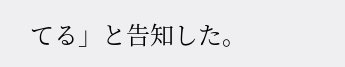てる」と告知した。